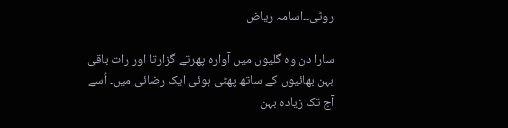روٹی۔۔اسامہ ریاض

سارا دن وہ گلیوں میں آوارہ پھرتے گزارتا اور رات باقی بہن بھائیوں کے ساتھ پھٹی ہوئی ایک رضائی میں۔ اُسے آج تک زیادہ بہن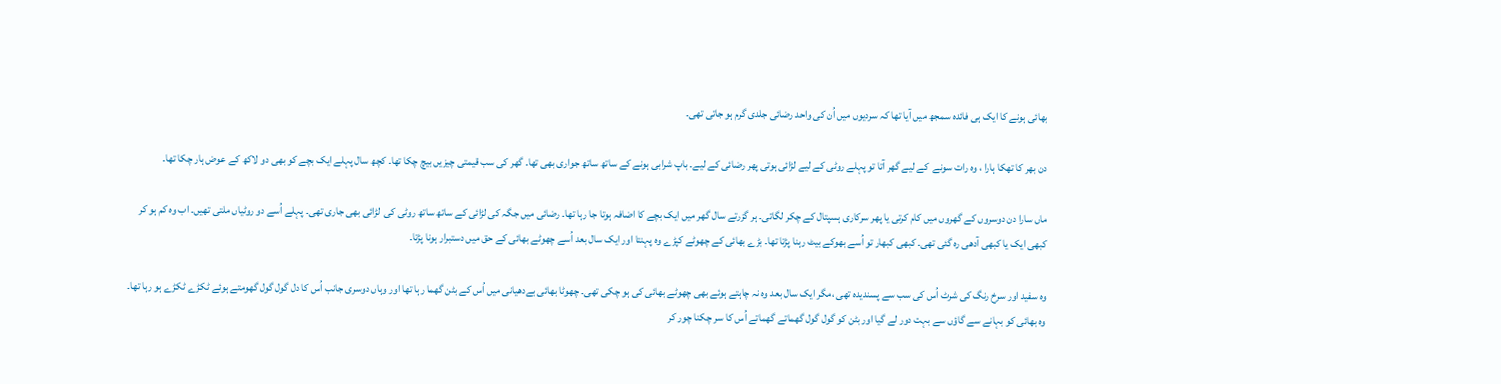بھائی ہونے کا ایک ہی فائدہ سمجھ میں آیا تھا کہ سردیوں میں اُن کی واحد رضائی جلدی گرم ہو جاتی تھی۔

دن بھر کا تھکا ہارا ، وہ رات سونے  کے لیے گھر آتا تو پہلے روٹی کے لیے لڑائی ہوتی پھر رضائی کے لیے۔ باپ شرابی ہونے کے ساتھ ساتھ جواری بھی تھا۔ گھر کی سب قیمتی چیزیں بیچ چکا تھا۔ کچھ سال پہلے ایک بچے کو بھی دو لاکھ کے عوض ہار چکا تھا۔

ماں سارا دن دوسروں کے گھروں میں کام کرتی یا پھر سرکاری ہسپتال کے چکر لگاتی۔ ہر گزرتے سال گھر میں ایک بچے کا اضافہ ہوتا جا رہا تھا۔ رضائی میں جگہ کی لڑائی کے ساتھ ساتھ روٹی کی  لڑائی بھی جاری تھی۔ پہلے اُسے دو روٹیاں ملتی تھیں۔ اب وہ کم ہو کر کبھی ایک یا کبھی آدھی رہ گئی تھی۔ کبھی کبھار تو اُسے بھوکے بیٹ رہنا پڑتا تھا۔ بڑے بھائی کے چھوٹے کپڑے وہ پہنتا اور ایک سال بعد اُسے چھوٹے بھائی کے حق میں دستبرار ہونا پڑتا۔

وہ سفید اور سرخ رنگ کی شرٹ اُس کی سب سے پسندیدہ تھی ،مگر ایک سال بعد وہ نہ چاہتے ہوئے بھی چھوٹے بھائی کی ہو چکی تھی۔ چھوٹا بھائی بےدھیانی میں اُس کے بٹن گھما رہا تھا اور وہاں دوسری جانب اُس کا دل گول گول گھومتے ہوئے ٹکڑے ٹکڑے ہو رہا تھا۔ وہ بھائی کو بہانے سے گاؤں سے بہت دور لے گیا اور بٹن کو گول گول گھماتے گھماتے اُس کا سر چکنا چور کر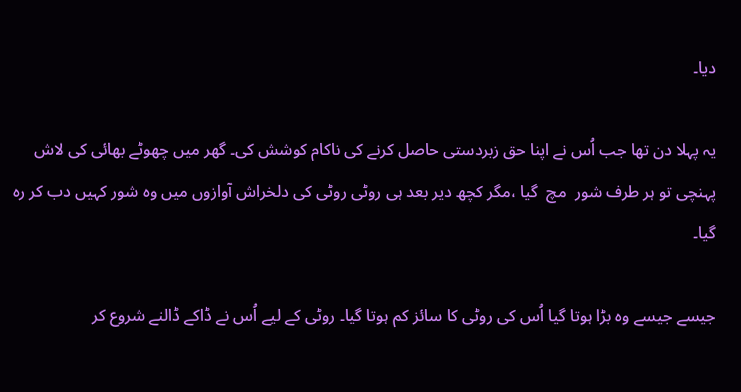دیا۔

یہ پہلا دن تھا جب اُس نے اپنا حق زبردستی حاصل کرنے کی ناکام کوشش کی۔ گھر میں چھوٹے بھائی کی لاش پہنچی تو ہر طرف شور  مچ  گیا ،مگر کچھ دیر بعد ہی روٹی روٹی کی دلخراش آوازوں میں وہ شور کہیں دب کر رہ گیا۔

جیسے جیسے وہ بڑا ہوتا گیا اُس کی روٹی کا سائز کم ہوتا گیا۔ روٹی کے لیے اُس نے ڈاکے ڈالنے شروع کر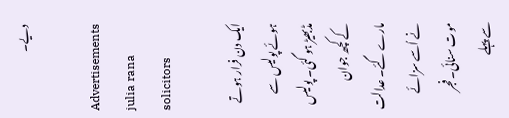دیے۔

Advertisements
julia rana solicitors

ایک دن فرار ہوتے ہوئے پولیس سے مڈبھیڑ ہو گئی۔ پولیس کے کچھ جوان مارے گئے۔ عدالت نے اُسے سزائے موت سنائی۔ فجر سے پہلے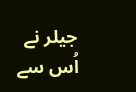جیلر نے اُس سے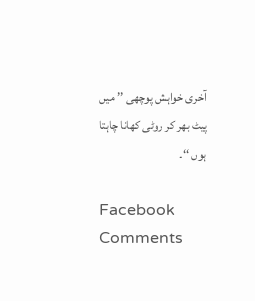آخری خواہش پوچھی ’’ میں پیٹ بھر کر روٹی کھانا چاہتا ہوں ‘‘۔

Facebook Comments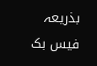بذریعہ فیس بک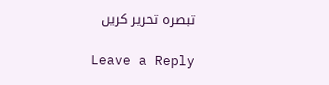تبصرہ تحریر کریں

Leave a Reply